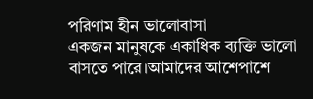পরিণাম হীন ভালোবাসা
একজন মানুষকে একাধিক ব্যক্তি ভালো বাসতে পারে।আমাদের আশেপাশে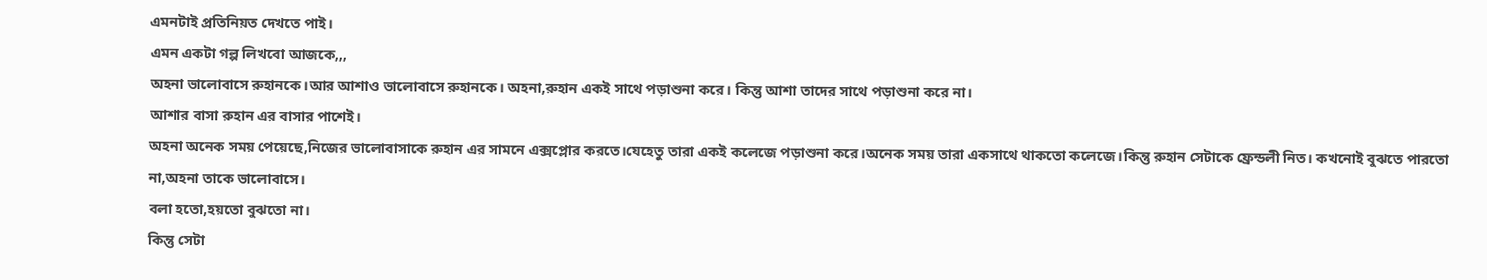এমনটাই প্রতিনিয়ত দেখতে পাই।
এমন একটা গল্প লিখবো আজকে,,,
অহনা ভালোবাসে রুহানকে।আর আশাও ভালোবাসে রুহানকে। অহনা,রুহান একই সাথে পড়াশুনা করে। কিন্তু আশা তাদের সাথে পড়াশুনা করে না।
আশার বাসা রুহান এর বাসার পাশেই।
অহনা অনেক সময় পেয়েছে,নিজের ভালোবাসাকে রুহান এর সামনে এক্সপ্লোর করতে।যেহেতু তারা একই কলেজে পড়াশুনা করে।অনেক সময় তারা একসাথে থাকতো কলেজে।কিন্তু রুহান সেটাকে ফ্রেন্ডলী নিত। কখনোই বুঝতে পারতো না,অহনা তাকে ভালোবাসে।
বলা হতো,হয়তো বুঝতো না।
কিন্তু সেটা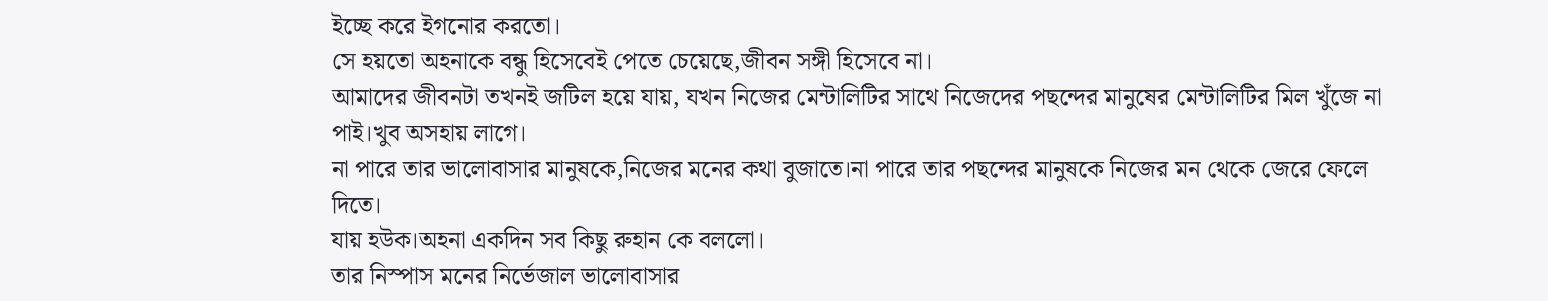ইচ্ছে করে ইগনোর করতো।
সে হয়তো অহনাকে বন্ধু হিসেবেই পেতে চেয়েছে,জীবন সঙ্গী হিসেবে না।
আমাদের জীবনটা তখনই জটিল হয়ে যায়, যখন নিজের মেন্টালিটির সাথে নিজেদের পছন্দের মানুষের মেন্টালিটির মিল খুঁজে না পাই।খুব অসহায় লাগে।
না পারে তার ভালোবাসার মানুষকে,নিজের মনের কথা বুজাতে।না পারে তার পছন্দের মানুষকে নিজের মন থেকে জেরে ফেলে দিতে।
যায় হউক।অহনা একদিন সব কিছু রুহান কে বললো।
তার নিস্পাস মনের নির্ভেজাল ভালোবাসার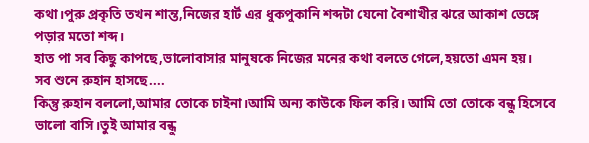কথা।পুরু প্রকৃতি তখন শান্ত,নিজের হার্ট এর ধুকপুকানি শব্দটা যেনো বৈশাখীর ঝরে আকাশ ভেঙ্গে পড়ার মতো শব্দ।
হাত পা সব কিছু কাপছে,ভালোবাসার মানুষকে নিজের মনের কথা বলতে গেলে,হয়তো এমন হয়।
সব শুনে রুহান হাসছে....
কিন্তু রুহান বললো,আমার তোকে চাইনা।আমি অন্য কাউকে ফিল করি। আমি তো তোকে বন্ধু হিসেবে ভালো বাসি।তুই আমার বন্ধু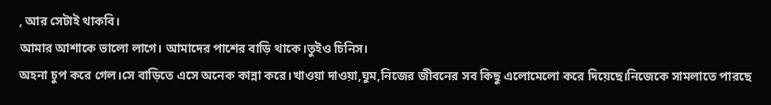, আর সেটাই থাকবি।
আমার আশাকে ভালো লাগে। আমাদের পাশের বাড়ি থাকে।তুইও চিনিস।
অহনা চুপ করে গেল।সে বাড়িতে এসে অনেক কান্না করে।খাওয়া দাওয়া,ঘুম,নিজের জীবনের সব কিছু এলোমেলো করে দিয়েছে।নিজেকে সামলাতে পারছে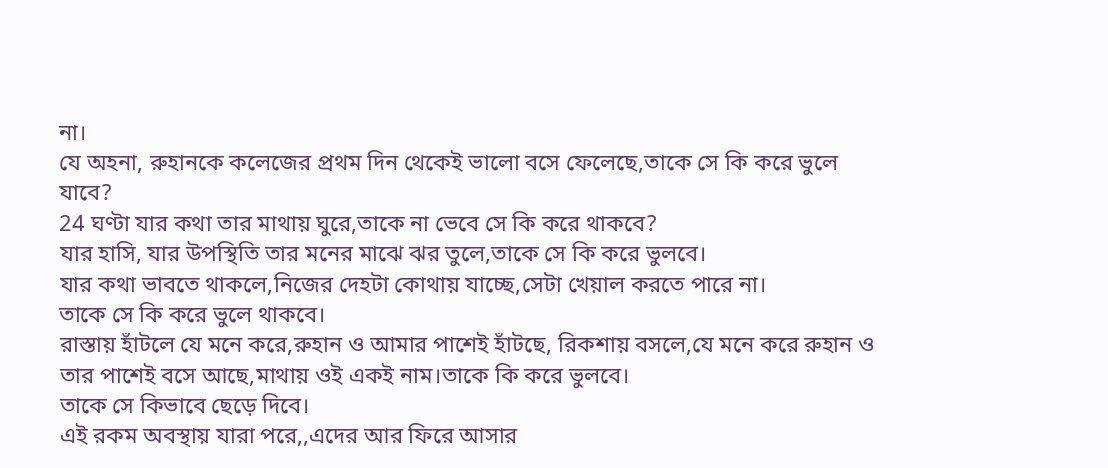না।
যে অহনা, রুহানকে কলেজের প্রথম দিন থেকেই ভালো বসে ফেলেছে,তাকে সে কি করে ভুলে যাবে?
24 ঘণ্টা যার কথা তার মাথায় ঘুরে,তাকে না ভেবে সে কি করে থাকবে?
যার হাসি, যার উপস্থিতি তার মনের মাঝে ঝর তুলে,তাকে সে কি করে ভুলবে।
যার কথা ভাবতে থাকলে,নিজের দেহটা কোথায় যাচ্ছে,সেটা খেয়াল করতে পারে না।
তাকে সে কি করে ভুলে থাকবে।
রাস্তায় হাঁটলে যে মনে করে,রুহান ও আমার পাশেই হাঁটছে, রিকশায় বসলে,যে মনে করে রুহান ও তার পাশেই বসে আছে,মাথায় ওই একই নাম।তাকে কি করে ভুলবে।
তাকে সে কিভাবে ছেড়ে দিবে।
এই রকম অবস্থায় যারা পরে,,এদের আর ফিরে আসার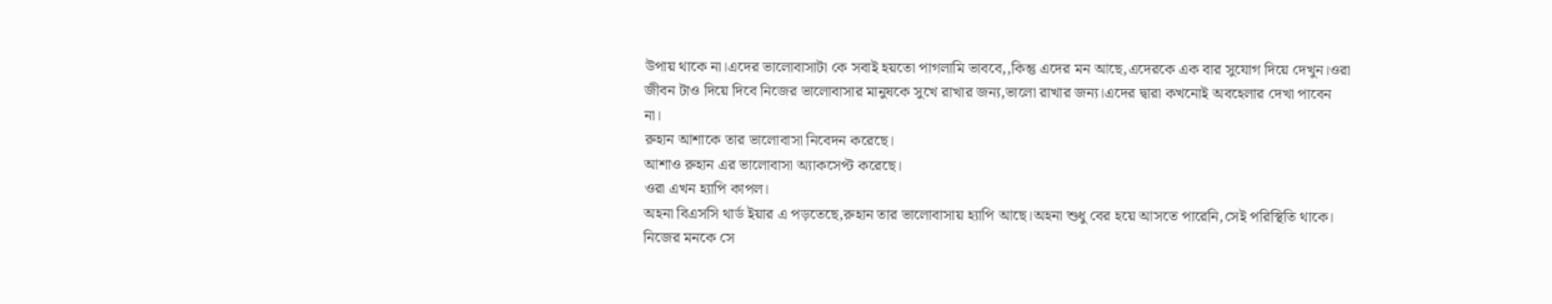উপায় থাকে না।এদের ভালোবাসাটা কে সবাই হয়তো পাগলামি ভাববে,,কিন্তু এদের মন আছে,এদেরকে এক বার সুযোগ দিয়ে দেখুন।ওরা জীবন টাও দিয়ে দিবে নিজের ভালোবাসার মানুষকে সুখে রাখার জন্য,ভালো রাখার জন্য।এদের দ্বারা কখনোই অবহেলার দেখা পাবেন না।
রুহান আশাকে তার ভালোবাসা নিবেদন করেছে।
আশাও রুহান এর ভালোবাসা অ্যাকসেপ্ট করেছে।
ওরা এখন হ্যাপি কাপল।
অহনা বিএসসি থার্ড ইয়ার এ পড়তেছে,রুহান তার ভালোবাসায় হ্যাপি আছে।অহনা শুধু বের হয়ে আসতে পারেনি,সেই পরিস্থিতি থাকে।
নিজের মনকে সে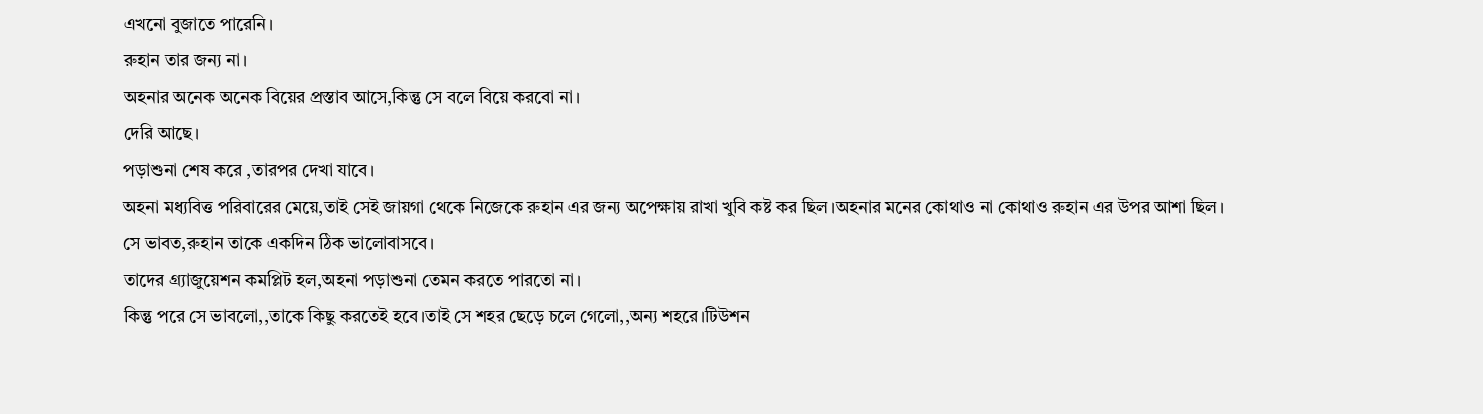এখনো বুজাতে পারেনি।
রুহান তার জন্য না।
অহনার অনেক অনেক বিয়ের প্রস্তাব আসে,কিন্তু সে বলে বিয়ে করবো না।
দেরি আছে।
পড়াশুনা শেষ করে ,তারপর দেখা যাবে।
অহনা মধ্যবিত্ত পরিবারের মেয়ে,তাই সেই জায়গা থেকে নিজেকে রুহান এর জন্য অপেক্ষায় রাখা খুবি কষ্ট কর ছিল।অহনার মনের কোথাও না কোথাও রুহান এর উপর আশা ছিল।
সে ভাবত,রুহান তাকে একদিন ঠিক ভালোবাসবে।
তাদের গ্র্যাজুয়েশন কমপ্লিট হল,অহনা পড়াশুনা তেমন করতে পারতো না।
কিন্তু পরে সে ভাবলো,,তাকে কিছু করতেই হবে।তাই সে শহর ছেড়ে চলে গেলো,,অন্য শহরে।টিউশন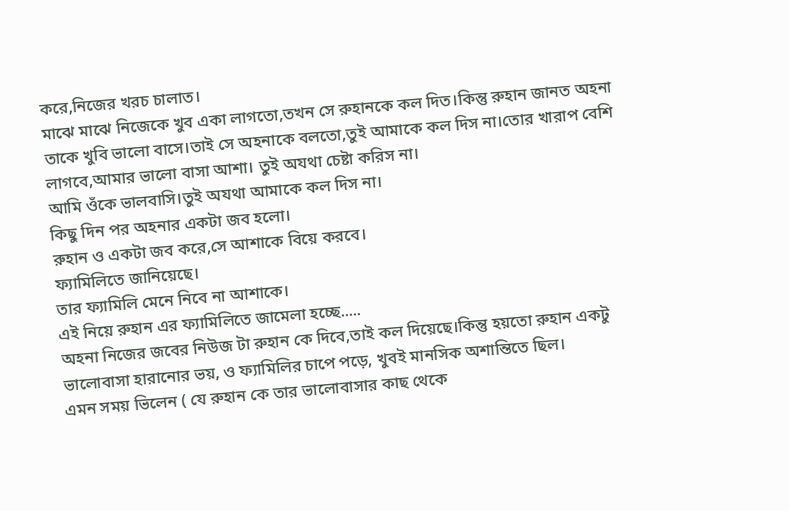করে,নিজের খরচ চালাত।
মাঝে মাঝে নিজেকে খুব একা লাগতো,তখন সে রুহানকে কল দিত।কিন্তু রুহান জানত অহনা তাকে খুবি ভালো বাসে।তাই সে অহনাকে বলতো,তুই আমাকে কল দিস না।তোর খারাপ বেশি লাগবে,আমার ভালো বাসা আশা। তুই অযথা চেষ্টা করিস না।
আমি ওঁকে ভালবাসি।তুই অযথা আমাকে কল দিস না।
কিছু দিন পর অহনার একটা জব হলো।
রুহান ও একটা জব করে,সে আশাকে বিয়ে করবে।
ফ্যামিলিতে জানিয়েছে।
তার ফ্যামিলি মেনে নিবে না আশাকে।
এই নিয়ে রুহান এর ফ্যামিলিতে জামেলা হচ্ছে.....
অহনা নিজের জবের নিউজ টা রুহান কে দিবে,তাই কল দিয়েছে।কিন্তু হয়তো রুহান একটু ভালোবাসা হারানোর ভয়, ও ফ্যামিলির চাপে পড়ে, খুবই মানসিক অশান্তিতে ছিল।
এমন সময় ভিলেন ( যে রুহান কে তার ভালোবাসার কাছ থেকে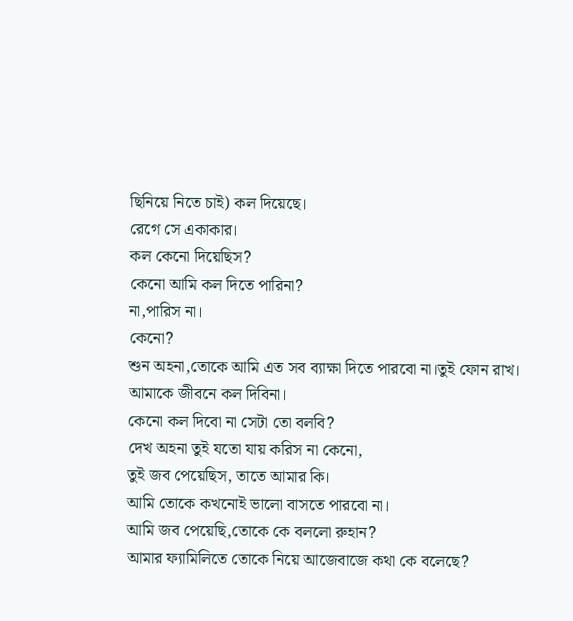ছিনিয়ে নিতে চাই) কল দিয়েছে।
রেগে সে একাকার।
কল কেনো দিয়েছিস?
কেনো আমি কল দিতে পারিনা?
না,পারিস না।
কেনো?
শুন অহনা,তোকে আমি এত সব ব্যাক্ষা দিতে পারবো না।তুই ফোন রাখ।
আমাকে জীবনে কল দিবিনা।
কেনো কল দিবো না সেটা তো বলবি?
দেখ অহনা তুই যতো যায় করিস না কেনো,
তুই জব পেয়েছিস, তাতে আমার কি।
আমি তোকে কখনোই ভালো বাসতে পারবো না।
আমি জব পেয়েছি,তোকে কে বললো রুহান?
আমার ফ্যামিলিতে তোকে নিয়ে আজেবাজে কথা কে বলেছে?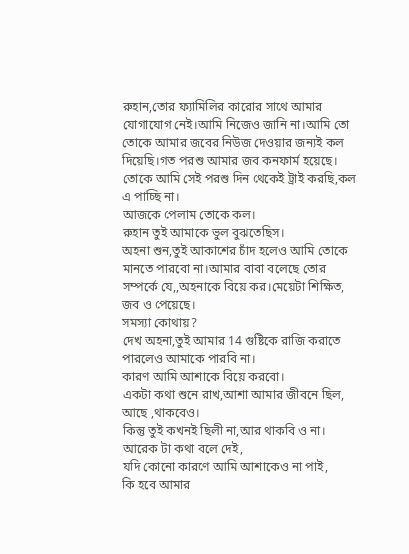রুহান,তোর ফ্যামিলির কারোর সাথে আমার যোগাযোগ নেই।আমি নিজেও জানি না।আমি তো তোকে আমার জবের নিউজ দেওয়ার জন্যই কল দিয়েছি।গত পরশু আমার জব কনফার্ম হয়েছে।
তোকে আমি সেই পরশু দিন থেকেই ট্রাই করছি,কল এ পাচ্ছি না।
আজকে পেলাম তোকে কল।
রুহান তুই আমাকে ভুল বুঝতেছিস।
অহনা শুন,তুই আকাশের চাঁদ হলেও আমি তোকে মানতে পারবো না।আমার বাবা বলেছে তোর সম্পর্কে যে,,অহনাকে বিয়ে কর।মেয়েটা শিক্ষিত, জব ও পেয়েছে।
সমস্যা কোথায়?
দেখ অহনা,তুই আমার 14 গুষ্টিকে রাজি করাতে পারলেও আমাকে পারবি না।
কারণ আমি আশাকে বিয়ে করবো।
একটা কথা শুনে রাখ,আশা আমার জীবনে ছিল, আছে ,থাকবেও।
কিন্তু তুই কখনই ছিলী না,আর থাকবি ও না।
আরেক টা কথা বলে দেই,
যদি কোনো কারণে আমি আশাকেও না পাই,
কি হবে আমার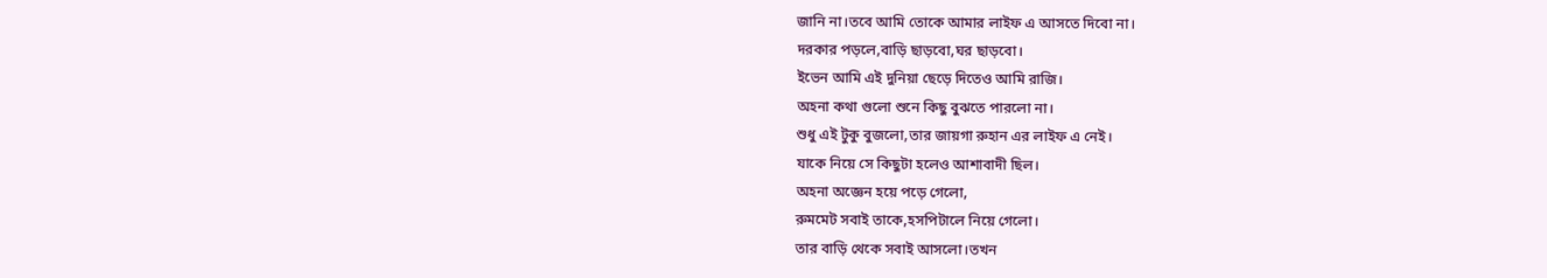জানি না।তবে আমি তোকে আমার লাইফ এ আসতে দিবো না।
দরকার পড়লে,বাড়ি ছাড়বো,ঘর ছাড়বো।
ইভেন আমি এই দুনিয়া ছেড়ে দিতেও আমি রাজি।
অহনা কথা গুলো শুনে কিছু বুঝতে পারলো না।
শুধু এই টুকু বুজলো,তার জায়গা রুহান এর লাইফ এ নেই।
যাকে নিয়ে সে কিছুটা হলেও আশাবাদী ছিল।
অহনা অজ্ঞেন হয়ে পড়ে গেলো,
রুমমেট সবাই তাকে,হসপিটালে নিয়ে গেলো।
তার বাড়ি থেকে সবাই আসলো।তখন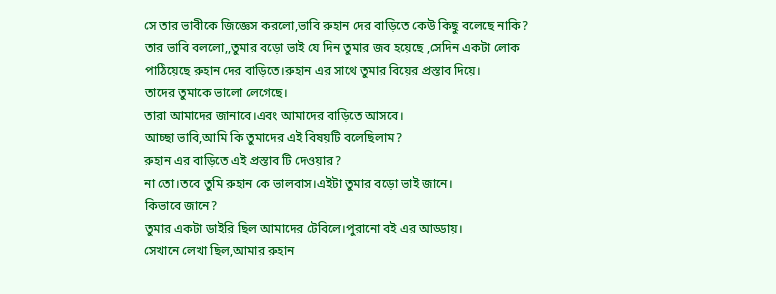সে তার ভাবীকে জিজ্ঞেস করলো,ভাবি রুহান দের বাড়িতে কেউ কিছু বলেছে নাকি?
তার ভাবি বললো,,তুমার বড়ো ভাই যে দিন তুমার জব হয়েছে ,সেদিন একটা লোক পাঠিয়েছে রুহান দের বাড়িতে।রুহান এর সাথে তুমার বিয়ের প্রস্তাব দিয়ে।
তাদের তুমাকে ভালো লেগেছে।
তারা আমাদের জানাবে।এবং আমাদের বাড়িতে আসবে।
আচ্ছা ভাবি,আমি কি তুমাদের এই বিষয়টি বলেছিলাম?
রুহান এর বাড়িতে এই প্রস্তাব টি দেওয়ার?
না তো।তবে তুমি রুহান কে ভালবাস।এইটা তুমার বড়ো ভাই জানে।
কিভাবে জানে?
তুমার একটা ডাইরি ছিল আমাদের টেবিলে।পুরানো বই এর আড্ডায়।
সেখানে লেখা ছিল,আমার রুহান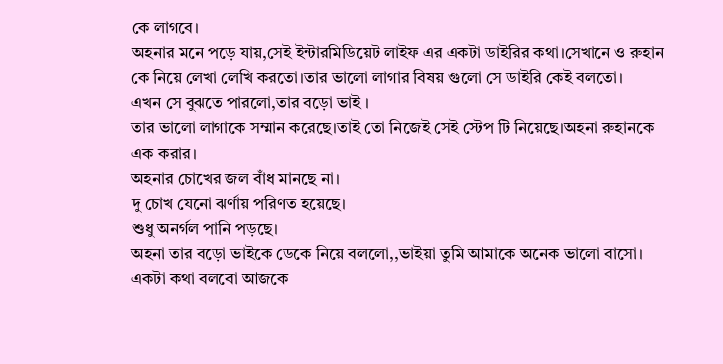কে লাগবে।
অহনার মনে পড়ে যায়,সেই ইন্টারমিডিয়েট লাইফ এর একটা ডাইরির কথা।সেখানে ও রুহান কে নিয়ে লেখা লেখি করতো।তার ভালো লাগার বিষয় গুলো সে ডাইরি কেই বলতো।
এখন সে বুঝতে পারলো,তার বড়ো ভাই ।
তার ভালো লাগাকে সম্মান করেছে।তাই তো নিজেই সেই স্টেপ টি নিয়েছে।অহনা রুহানকে এক করার।
অহনার চোখের জল বাঁধ মানছে না।
দু চোখ যেনো ঝর্ণায় পরিণত হয়েছে।
শুধু অনর্গল পানি পড়ছে।
অহনা তার বড়ো ভাইকে ডেকে নিয়ে বললো,,ভাইয়া তুমি আমাকে অনেক ভালো বাসো।
একটা কথা বলবো আজকে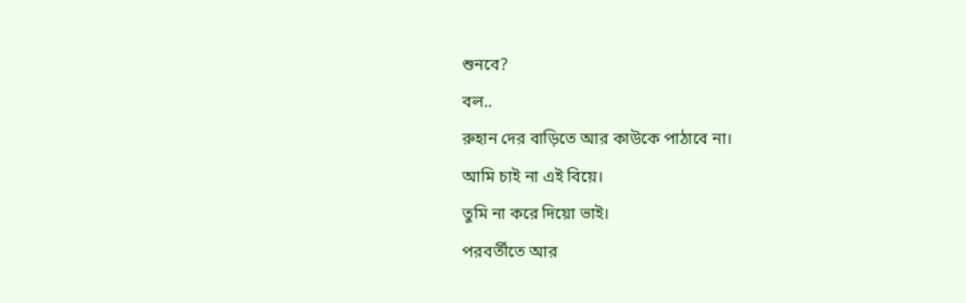শুনবে?
বল..
রুহান দের বাড়িতে আর কাউকে পাঠাবে না।
আমি চাই না এই বিয়ে।
তুমি না করে দিয়ো ভাই।
পরবর্তীতে আর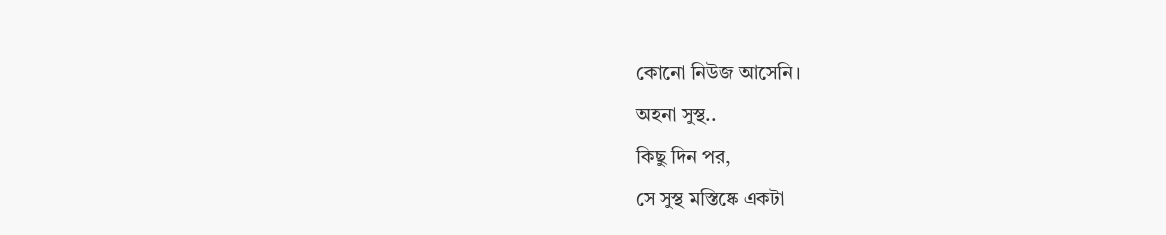কোনো নিউজ আসেনি।
অহনা সুস্থ..
কিছু দিন পর,
সে সুস্থ মস্তিষ্কে একটা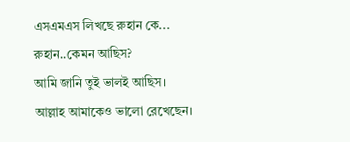এসএমএস লিখছে রুহান কে...
রুহান..কেমন আছিস?
আমি জানি তুই ভালই আছিস।
আল্লাহ আমাকেও ভালো রেখেছেন।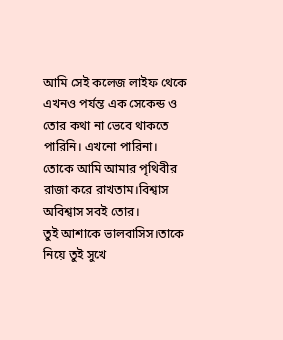আমি সেই কলেজ লাইফ থেকে এখনও পর্যন্ত এক সেকেন্ড ও তোর কথা না ভেবে থাকতে পারিনি। এখনো পারিনা। তোকে আমি আমার পৃথিবীর রাজা করে রাখতাম।বিশ্বাস অবিশ্বাস সবই তোর।
তুই আশাকে ভালবাসিস।তাকে নিয়ে তুই সুখে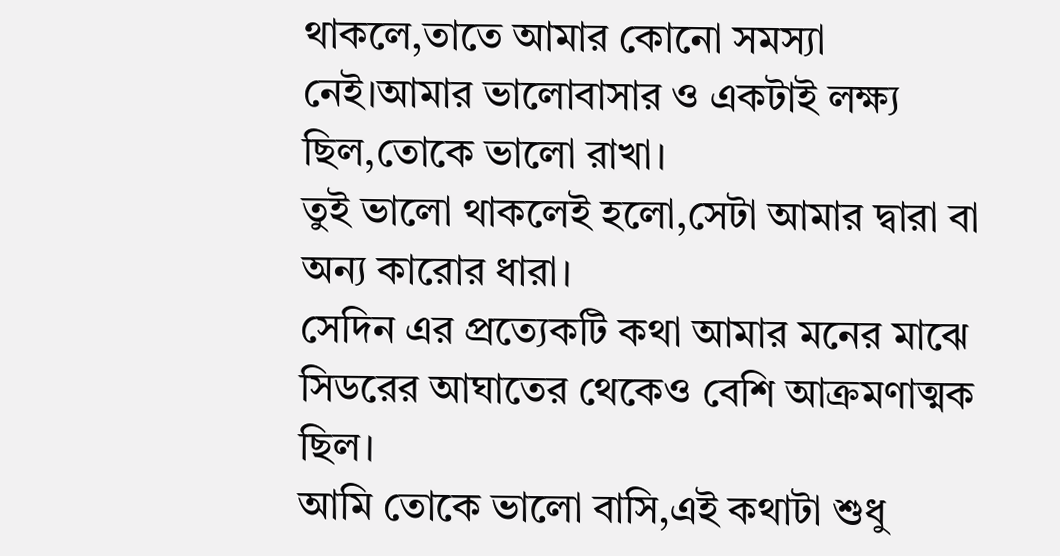থাকলে,তাতে আমার কোনো সমস্যা নেই।আমার ভালোবাসার ও একটাই লক্ষ্য ছিল,তোকে ভালো রাখা।
তুই ভালো থাকলেই হলো,সেটা আমার দ্বারা বা অন্য কারোর ধারা।
সেদিন এর প্রত্যেকটি কথা আমার মনের মাঝে সিডরের আঘাতের থেকেও বেশি আক্রমণাত্মক ছিল।
আমি তোকে ভালো বাসি,এই কথাটা শুধু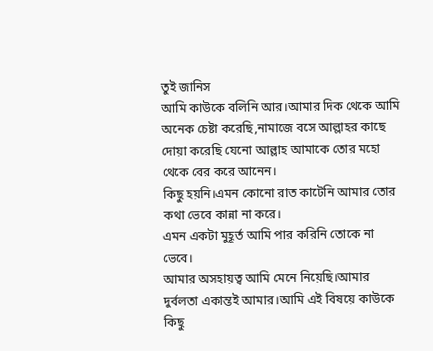তুই জানিস
আমি কাউকে বলিনি আর।আমার দিক থেকে আমি অনেক চেষ্টা করেছি,নামাজে বসে আল্লাহর কাছে দোয়া করেছি যেনো আল্লাহ আমাকে তোর মহো থেকে বের করে আনেন।
কিছু হয়নি।এমন কোনো রাত কাটেনি আমার তোর কথা ভেবে কান্না না করে।
এমন একটা মুহূর্ত আমি পার করিনি তোকে না ভেবে।
আমার অসহায়ত্ব আমি মেনে নিয়েছি।আমার দুর্বলতা একান্তই আমার।আমি এই বিষয়ে কাউকে কিছু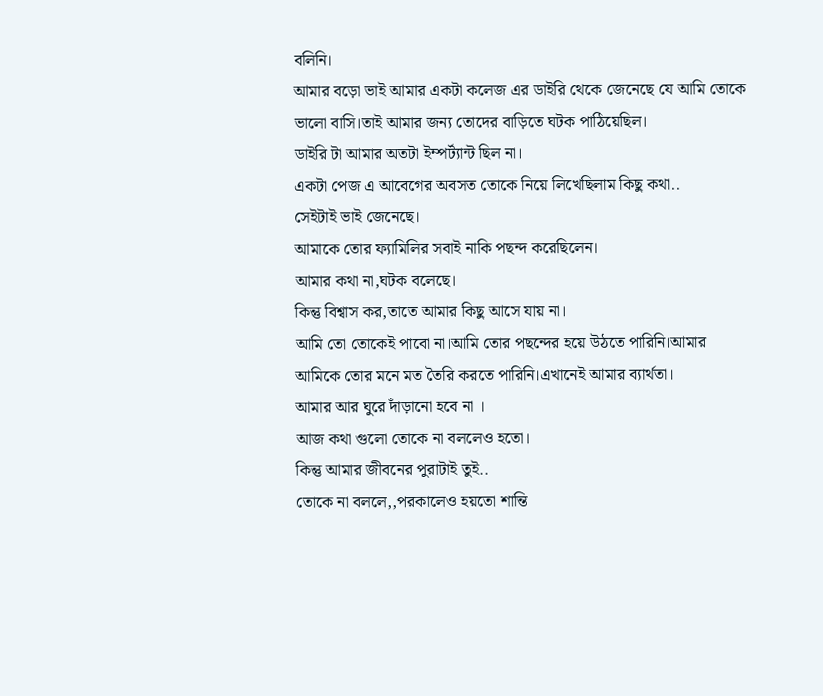বলিনি।
আমার বড়ো ভাই আমার একটা কলেজ এর ডাইরি থেকে জেনেছে যে আমি তোকে ভালো বাসি।তাই আমার জন্য তোদের বাড়িতে ঘটক পাঠিয়েছিল।
ডাইরি টা আমার অতটা ইম্পর্ট্যান্ট ছিল না।
একটা পেজ এ আবেগের অবসত তোকে নিয়ে লিখেছিলাম কিছু কথা..
সেইটাই ভাই জেনেছে।
আমাকে তোর ফ্যামিলির সবাই নাকি পছন্দ করেছিলেন।
আমার কথা না,ঘটক বলেছে।
কিন্তু বিশ্বাস কর,তাতে আমার কিছু আসে যায় না।
আমি তো তোকেই পাবো না।আমি তোর পছন্দের হয়ে উঠতে পারিনি।আমার আমিকে তোর মনে মত তৈরি করতে পারিনি।এখানেই আমার ব্যার্থতা।
আমার আর ঘুরে দাঁড়ানো হবে না ।
আজ কথা গুলো তোকে না বললেও হতো।
কিন্তু আমার জীবনের পুরাটাই তুই..
তোকে না বললে,,পরকালেও হয়তো শান্তি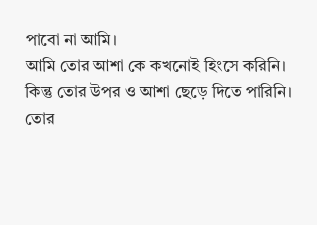পাবো না আমি।
আমি তোর আশা কে কখনোই হিংসে করিনি।
কিন্তু তোর উপর ও আশা ছেড়ে দিতে পারিনি।
তোর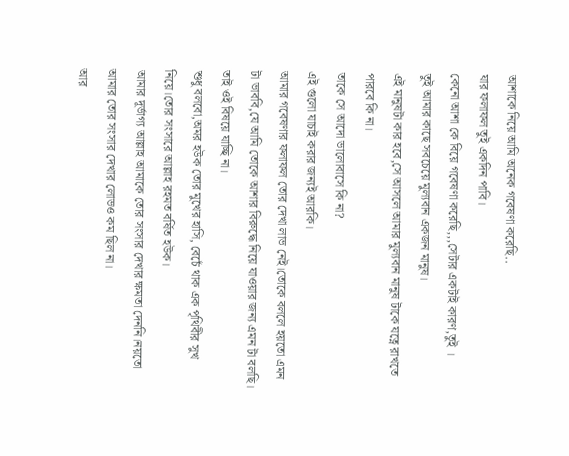আশাকে নিয়ে আমি অনেক গবেষণা করেছি..
যার ফলাফল তুই একদিন পাবি।
কেনো আশা কে বিয়ে গবেষণা করেছি,,,সেটার একটাই কারণ,তুই ।
তুই আমার কাছে সবচেয়ে মুল্যবান একজন মানুষ।
এই মানুষটা কার হবে,সে আসলে আমার মুল্যবান মানুষ টাকে যত্নে রাখতে পারবে কি না।
তাকে সে আদো ভালোবাসে কি না?
এই গুলো যাচাই করার জন্যই আরকি।
আমার গবেষণার ফলাফল তোর দেখা লাভ নেই।তোকে বললে হয়তো এমন টা ভাববি,যে আমি তোকে আশার বিরুদ্ধে নিয়ে যাওয়ার জন্য এমন টা বলছি।
তাই ওই বিষয়ে যাচ্ছি না।
শুধু বলবো,অমর হউক তোর মুখের হাসি, বেচেঁ থাক এক পৃথিবীর সুখ নিয়ে।তোর সংসারে আল্লাহ রহমত বর্ষিত হউক।
আমার দূর্ভাগ্য আল্লাহ আমাকে তোর সংসার দেখার ক্ষমতা দেননি।নয়তো আমার তোর সংসার দেখার লোভও কম ছিল না।
আর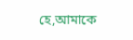হে,আমাকে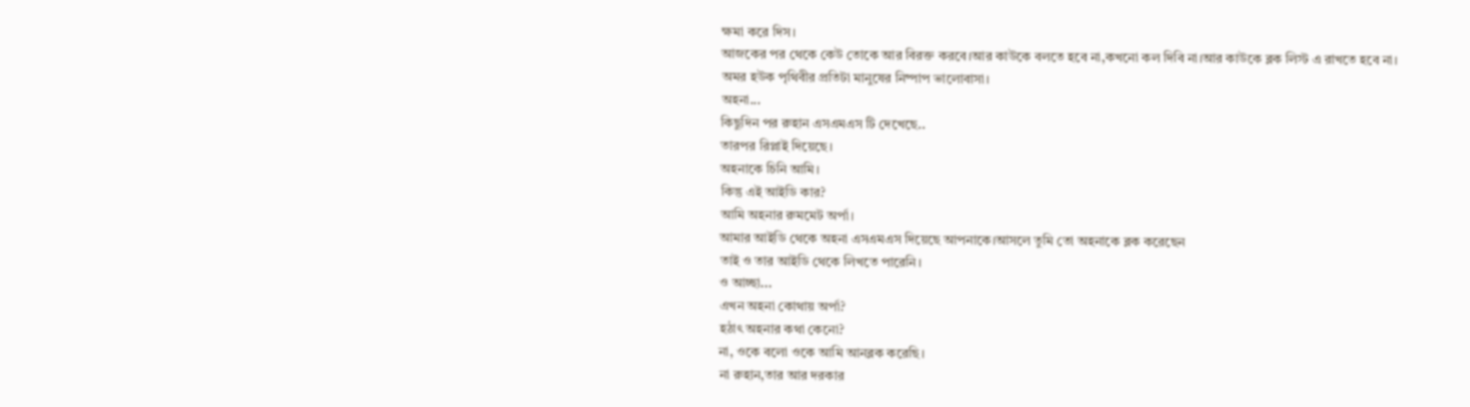ক্ষমা করে দিস।
আজকের পর থেকে কেউ তোকে আর বিরক্ত করবে।আর কাউকে বলতে হবে না,কখনো কল দিবি না।আর কাউকে ব্লক লিস্ট এ রাখতে হবে না।
অমর হউক পৃথিবীর প্রতিটা মানুষের নিষ্পাপ ভালোবাসা।
অহনা...
কিছুদিন পর রুহান এসএমএস টি দেখেছে..
তারপর রিপ্লাই দিয়েছে।
অহনাকে চিনি আমি।
কিন্তু এই আইডি কার?
আমি অহনার রুমমেট অর্পা।
আমার আইডি থেকে অহনা এসএমএস দিয়েছে আপনাকে।আসলে তুমি তো অহনাকে ব্লক করেছেন
তাই ও তার আইডি থেকে লিখতে পারেনি।
ও আচ্ছা...
এখন অহনা কোথায় অর্পা?
হঠাৎ অহনার কথা কেনো?
না, ওকে বলো ওকে আমি আনব্লক করেছি।
না রুহান,তার আর দরকার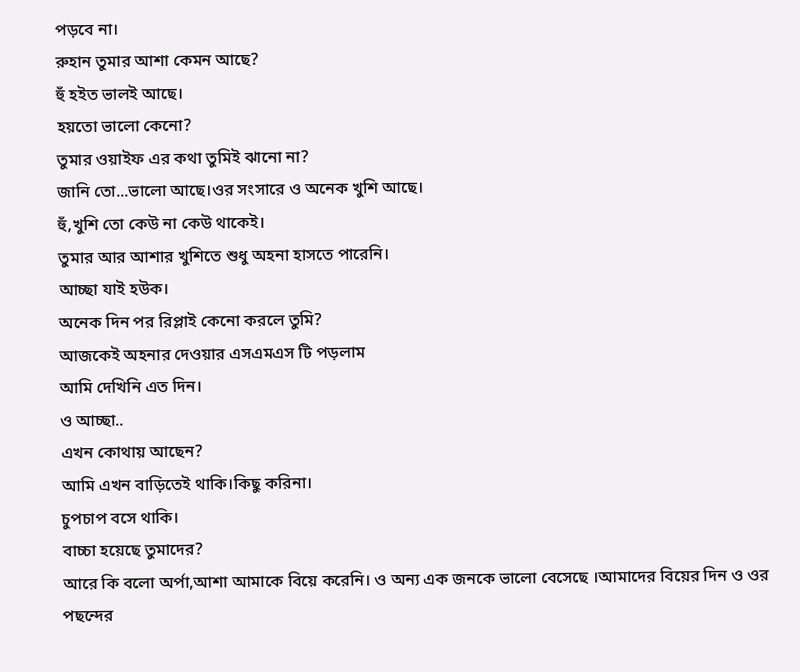পড়বে না।
রুহান তুমার আশা কেমন আছে?
হুঁ হইত ভালই আছে।
হয়তো ভালো কেনো?
তুমার ওয়াইফ এর কথা তুমিই ঝানো না?
জানি তো...ভালো আছে।ওর সংসারে ও অনেক খুশি আছে।
হুঁ,খুশি তো কেউ না কেউ থাকেই।
তুমার আর আশার খুশিতে শুধু অহনা হাসতে পারেনি।
আচ্ছা যাই হউক।
অনেক দিন পর রিপ্লাই কেনো করলে তুমি?
আজকেই অহনার দেওয়ার এসএমএস টি পড়লাম
আমি দেখিনি এত দিন।
ও আচ্ছা..
এখন কোথায় আছেন?
আমি এখন বাড়িতেই থাকি।কিছু করিনা।
চুপচাপ বসে থাকি।
বাচ্চা হয়েছে তুমাদের?
আরে কি বলো অর্পা,আশা আমাকে বিয়ে করেনি। ও অন্য এক জনকে ভালো বেসেছে ।আমাদের বিয়ের দিন ও ওর পছন্দের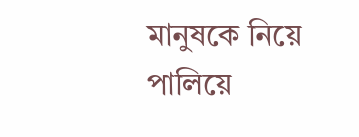মানুষকে নিয়ে পালিয়ে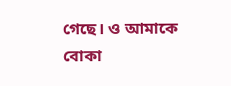গেছে। ও আমাকে বোকা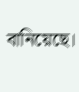বানিয়েছে।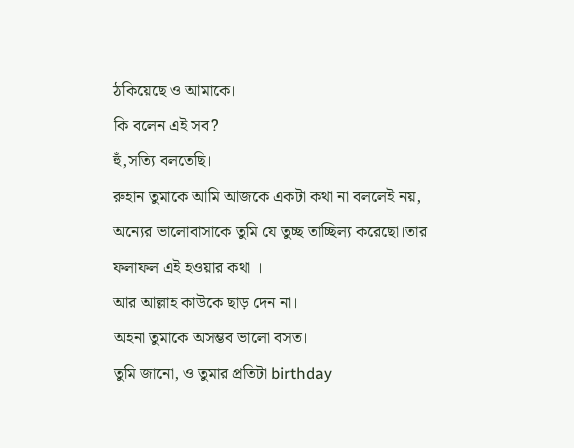ঠকিয়েছে ও আমাকে।
কি বলেন এই সব?
হুঁ,সত্যি বলতেছি।
রুহান তুমাকে আমি আজকে একটা কথা না বললেই নয়, অন্যের ভালোবাসাকে তুমি যে তুচ্ছ তাচ্ছিল্য করেছো।তার ফলাফল এই হওয়ার কথা ।
আর আল্লাহ কাউকে ছাড় দেন না।
অহনা তুমাকে অসম্ভব ভালো বসত।
তুমি জানো, ও তুমার প্রতিটা birthday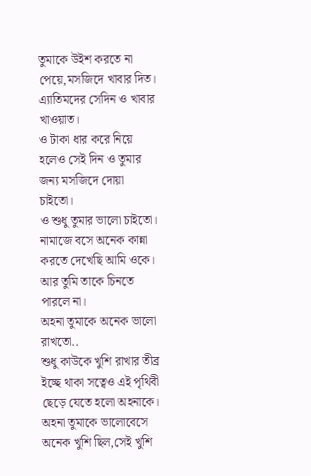তুমাকে উইশ করতে না পেয়ে,মসজিদে খাবার দিত। এ্যাতিমদের সেদিন ও খাবার খাওয়াত।
ও টাকা ধার করে নিয়ে হলেও সেই দিন ও তুমার জন্য মসজিদে দোয়া চাইতো।
ও শুধু তুমার ভালো চাইতো।
নামাজে বসে অনেক কান্না করতে দেখেছি আমি ওকে।
আর তুমি তাকে চিনতে পারলে না।
অহনা তুমাকে অনেক ভালো রাখতো..
শুধু কাউকে খুশি রাখার তীব্র ইচ্ছে থাকা সত্বেও এই পৃথিবী ছেড়ে যেতে হলো অহনাকে।
অহনা তুমাকে ভালোবেসে অনেক খুশি ছিল,সেই খুশি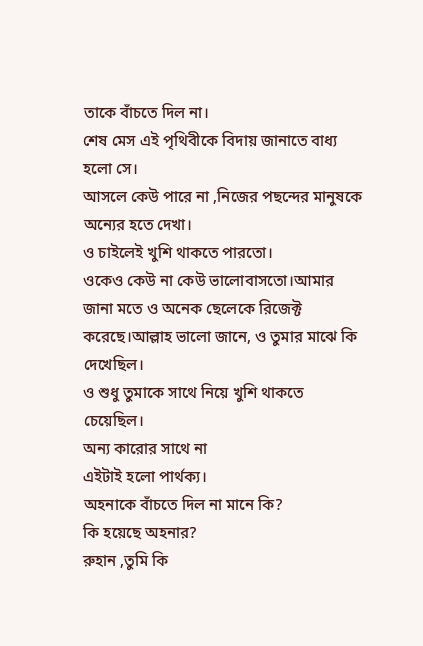তাকে বাঁচতে দিল না।
শেষ মেস এই পৃথিবীকে বিদায় জানাতে বাধ্য হলো সে।
আসলে কেউ পারে না ,নিজের পছন্দের মানুষকে অন্যের হতে দেখা।
ও চাইলেই খুশি থাকতে পারতো।
ওকেও কেউ না কেউ ভালোবাসতো।আমার জানা মতে ও অনেক ছেলেকে রিজেক্ট করেছে।আল্লাহ ভালো জানে, ও তুমার মাঝে কি দেখেছিল।
ও শুধু তুমাকে সাথে নিয়ে খুশি থাকতে চেয়েছিল।
অন্য কারোর সাথে না
এইটাই হলো পার্থক্য।
অহনাকে বাঁচতে দিল না মানে কি?
কি হয়েছে অহনার?
রুহান ,তুমি কি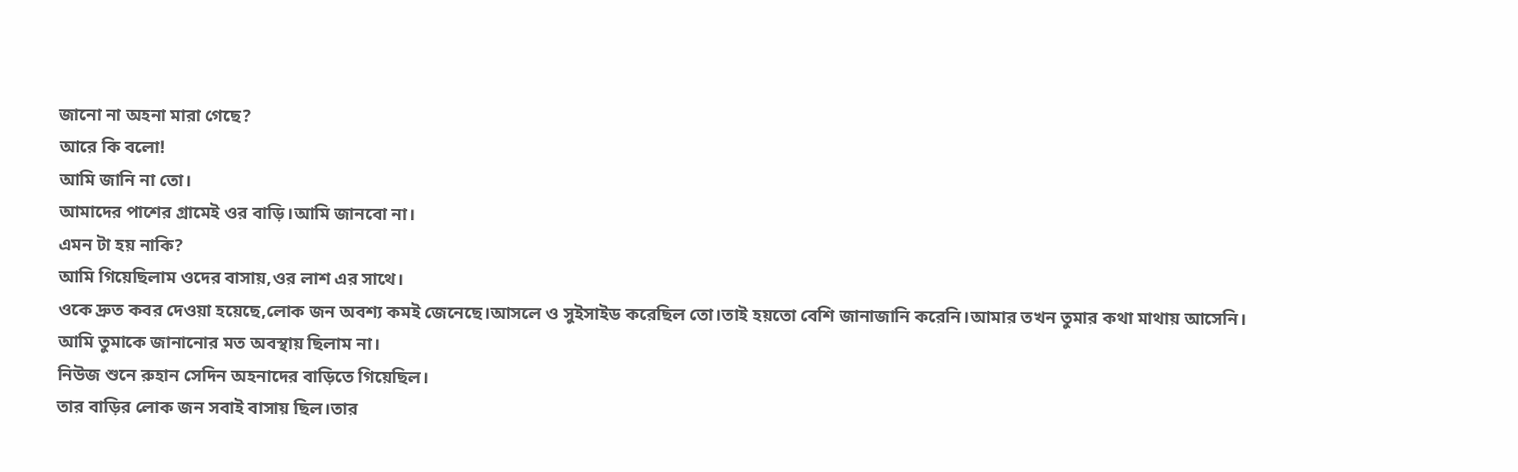জানো না অহনা মারা গেছে?
আরে কি বলো!
আমি জানি না তো।
আমাদের পাশের গ্রামেই ওর বাড়ি।আমি জানবো না।
এমন টা হয় নাকি?
আমি গিয়েছিলাম ওদের বাসায়,ওর লাশ এর সাথে।
ওকে দ্রুত কবর দেওয়া হয়েছে,লোক জন অবশ্য কমই জেনেছে।আসলে ও সুইসাইড করেছিল তো।তাই হয়তো বেশি জানাজানি করেনি।আমার তখন তুমার কথা মাথায় আসেনি।
আমি তুমাকে জানানোর মত অবস্থায় ছিলাম না।
নিউজ শুনে রুহান সেদিন অহনাদের বাড়িতে গিয়েছিল।
তার বাড়ির লোক জন সবাই বাসায় ছিল।তার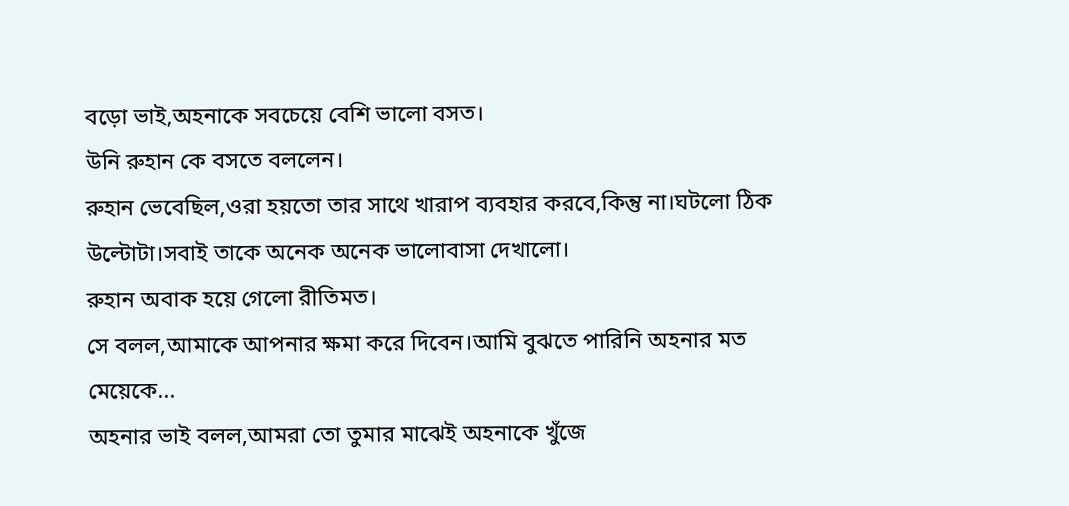বড়ো ভাই,অহনাকে সবচেয়ে বেশি ভালো বসত।
উনি রুহান কে বসতে বললেন।
রুহান ভেবেছিল,ওরা হয়তো তার সাথে খারাপ ব্যবহার করবে,কিন্তু না।ঘটলো ঠিক উল্টোটা।সবাই তাকে অনেক অনেক ভালোবাসা দেখালো।
রুহান অবাক হয়ে গেলো রীতিমত।
সে বলল,আমাকে আপনার ক্ষমা করে দিবেন।আমি বুঝতে পারিনি অহনার মত মেয়েকে...
অহনার ভাই বলল,আমরা তো তুমার মাঝেই অহনাকে খুঁজে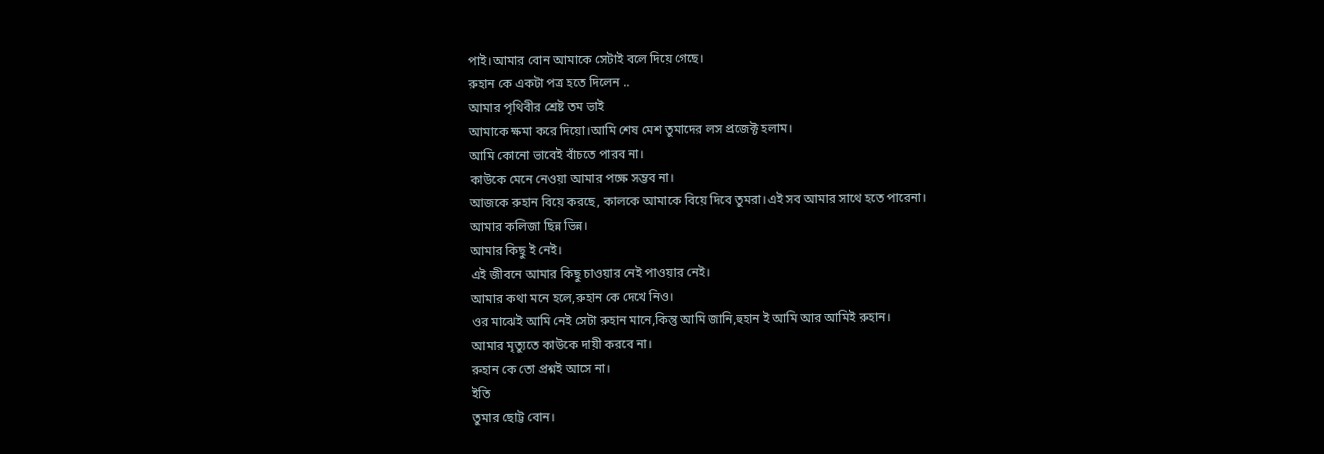পাই।আমার বোন আমাকে সেটাই বলে দিয়ে গেছে।
রুহান কে একটা পত্র হতে দিলেন ..
আমার পৃথিবীর শ্রেষ্ট তম ভাই
আমাকে ক্ষমা করে দিয়ো।আমি শেষ মেশ তুমাদের লস প্রজেক্ট হলাম।
আমি কোনো ভাবেই বাঁচতে পারব না।
কাউকে মেনে নেওয়া আমার পক্ষে সম্ভব না।
আজকে রুহান বিয়ে করছে, কালকে আমাকে বিয়ে দিবে তুমরা।এই সব আমার সাথে হতে পারেনা।
আমার কলিজা ছিন্ন ভিন্ন।
আমার কিছু ই নেই।
এই জীবনে আমার কিছু চাওয়ার নেই পাওয়ার নেই।
আমার কথা মনে হলে,রুহান কে দেখে নিও।
ওর মাঝেই আমি নেই সেটা রুহান মানে,কিন্তু আমি জানি,হুহান ই আমি আর আমিই রুহান।
আমার মৃত্যুতে কাউকে দায়ী করবে না।
রুহান কে তো প্রশ্নই আসে না।
ইতি
তুমার ছোট্ট বোন।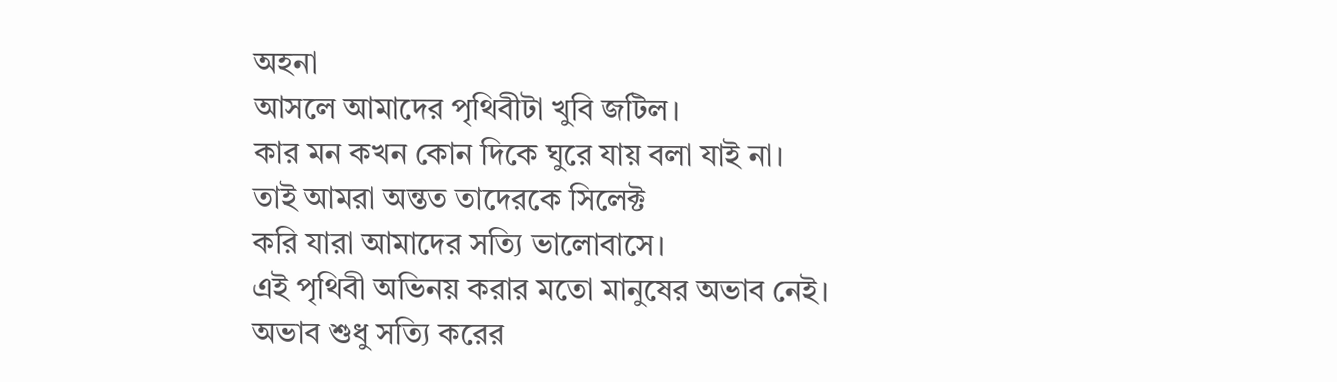অহনা
আসলে আমাদের পৃথিবীটা খুবি জটিল।
কার মন কখন কোন দিকে ঘুরে যায় বলা যাই না।
তাই আমরা অন্তত তাদেরকে সিলেক্ট
করি যারা আমাদের সত্যি ভালোবাসে।
এই পৃথিবী অভিনয় করার মতো মানুষের অভাব নেই।
অভাব শুধু সত্যি করের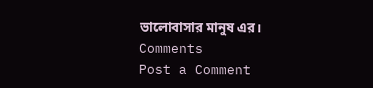ভালোবাসার মানুষ এর।
Comments
Post a Comment